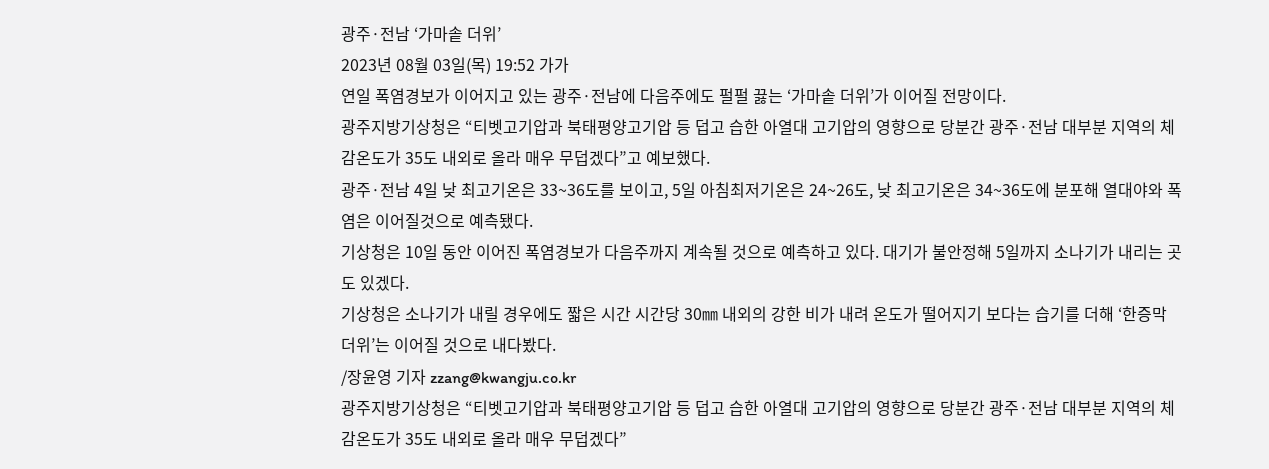광주·전남 ‘가마솥 더위’
2023년 08월 03일(목) 19:52 가가
연일 폭염경보가 이어지고 있는 광주·전남에 다음주에도 펄펄 끓는 ‘가마솥 더위’가 이어질 전망이다.
광주지방기상청은 “티벳고기압과 북태평양고기압 등 덥고 습한 아열대 고기압의 영향으로 당분간 광주·전남 대부분 지역의 체감온도가 35도 내외로 올라 매우 무덥겠다”고 예보했다.
광주·전남 4일 낮 최고기온은 33~36도를 보이고, 5일 아침최저기온은 24~26도, 낮 최고기온은 34~36도에 분포해 열대야와 폭염은 이어질것으로 예측됐다.
기상청은 10일 동안 이어진 폭염경보가 다음주까지 계속될 것으로 예측하고 있다. 대기가 불안정해 5일까지 소나기가 내리는 곳도 있겠다.
기상청은 소나기가 내릴 경우에도 짧은 시간 시간당 30㎜ 내외의 강한 비가 내려 온도가 떨어지기 보다는 습기를 더해 ‘한증막 더위’는 이어질 것으로 내다봤다.
/장윤영 기자 zzang@kwangju.co.kr
광주지방기상청은 “티벳고기압과 북태평양고기압 등 덥고 습한 아열대 고기압의 영향으로 당분간 광주·전남 대부분 지역의 체감온도가 35도 내외로 올라 매우 무덥겠다”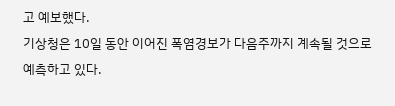고 예보했다.
기상청은 10일 동안 이어진 폭염경보가 다음주까지 계속될 것으로 예측하고 있다.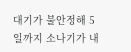대기가 불안정해 5일까지 소나기가 내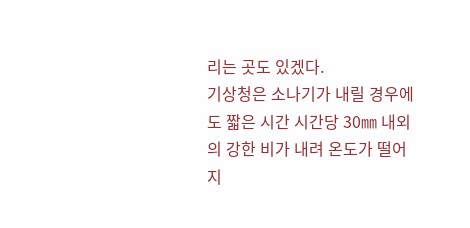리는 곳도 있겠다.
기상청은 소나기가 내릴 경우에도 짧은 시간 시간당 30㎜ 내외의 강한 비가 내려 온도가 떨어지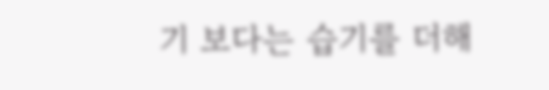기 보다는 습기를 더해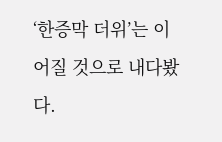‘한증막 더위’는 이어질 것으로 내다봤다.